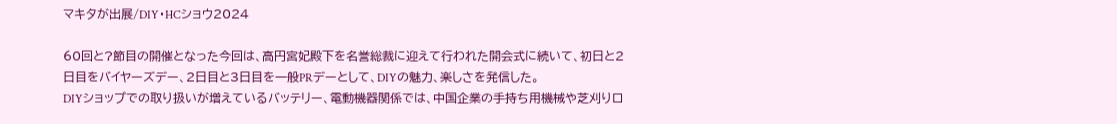マキタが出展/DIY・HCショウ2024

60回と?節目の開催となった今回は、高円宮妃殿下を名誉総裁に迎えて行われた開会式に続いて、初日と2日目をバイヤーズデー、2日目と3日目を一般PRデーとして、DIYの魅力、楽しさを発信した。
DIYショップでの取り扱いが増えているバッテリー、電動機器関係では、中国企業の手持ち用機械や芝刈りロ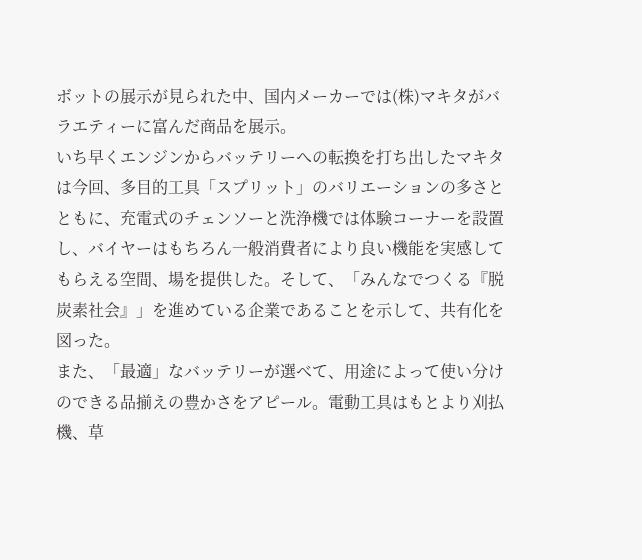ボットの展示が見られた中、国内メーカーでは(株)マキタがバラエティーに富んだ商品を展示。
いち早くエンジンからバッテリーへの転換を打ち出したマキタは今回、多目的工具「スプリット」のバリエーションの多さとともに、充電式のチェンソーと洗浄機では体験コーナーを設置し、バイヤーはもちろん一般消費者により良い機能を実感してもらえる空間、場を提供した。そして、「みんなでつくる『脱炭素社会』」を進めている企業であることを示して、共有化を図った。
また、「最適」なバッテリーが選べて、用途によって使い分けのできる品揃えの豊かさをアピール。電動工具はもとより刈払機、草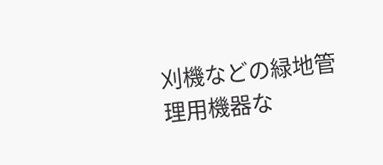刈機などの緑地管理用機器な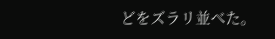どをズラリ並べた。